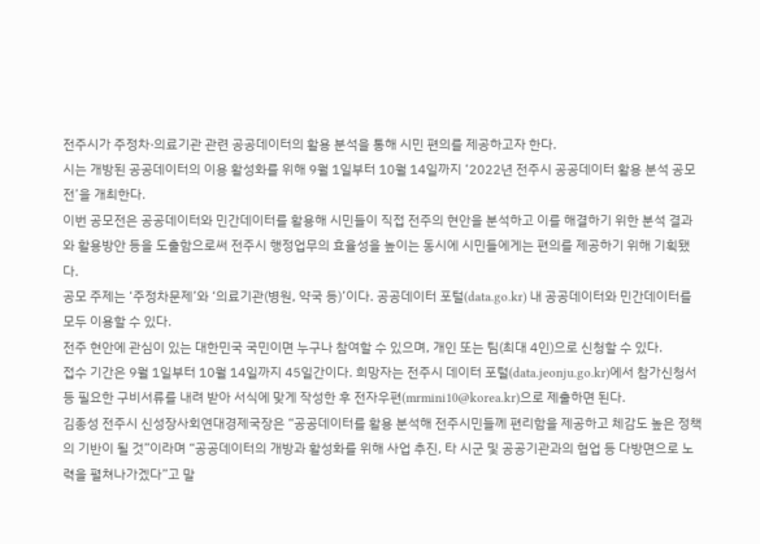전주시가 주정차·의료기관 관련 공공데이터의 활용 분석을 통해 시민 편의를 제공하고자 한다.
시는 개방된 공공데이터의 이용 활성화를 위해 9월 1일부터 10월 14일까지 ‘2022년 전주시 공공데이터 활용 분석 공모전’을 개최한다.
이번 공모전은 공공데이터와 민간데이터를 활용해 시민들이 직접 전주의 현안을 분석하고 이를 해결하기 위한 분석 결과와 활용방안 등을 도출함으로써 전주시 행정업무의 효율성을 높이는 동시에 시민들에게는 편의를 제공하기 위해 기획됐다.
공모 주제는 ‘주정차문제’와 ‘의료기관(병원, 약국 등)’이다. 공공데이터 포털(data.go.kr) 내 공공데이터와 민간데이터를 모두 이용할 수 있다.
전주 현안에 관심이 있는 대한민국 국민이면 누구나 참여할 수 있으며, 개인 또는 팀(최대 4인)으로 신청할 수 있다.
접수 기간은 9월 1일부터 10월 14일까지 45일간이다. 희망자는 전주시 데이터 포털(data.jeonju.go.kr)에서 참가신청서 등 필요한 구비서류를 내려 받아 서식에 맞게 작성한 후 전자우편(mrmini10@korea.kr)으로 제출하면 된다.
김종성 전주시 신성장사회연대경제국장은 “공공데이터를 활용 분석해 전주시민들께 편리함을 제공하고 체감도 높은 정책의 기반이 될 것”이라며 “공공데이터의 개방과 활성화를 위해 사업 추진, 타 시군 및 공공기관과의 협업 등 다방면으로 노력을 펼쳐나가겠다”고 말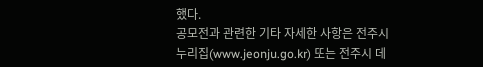했다.
공모전과 관련한 기타 자세한 사항은 전주시 누리집(www.jeonju.go.kr) 또는 전주시 데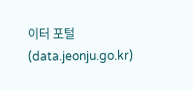이터 포털(data.jeonju.go.kr)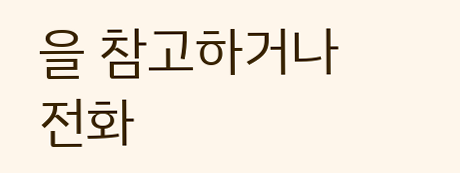을 참고하거나 전화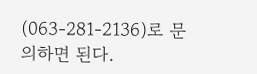(063-281-2136)로 문의하면 된다.